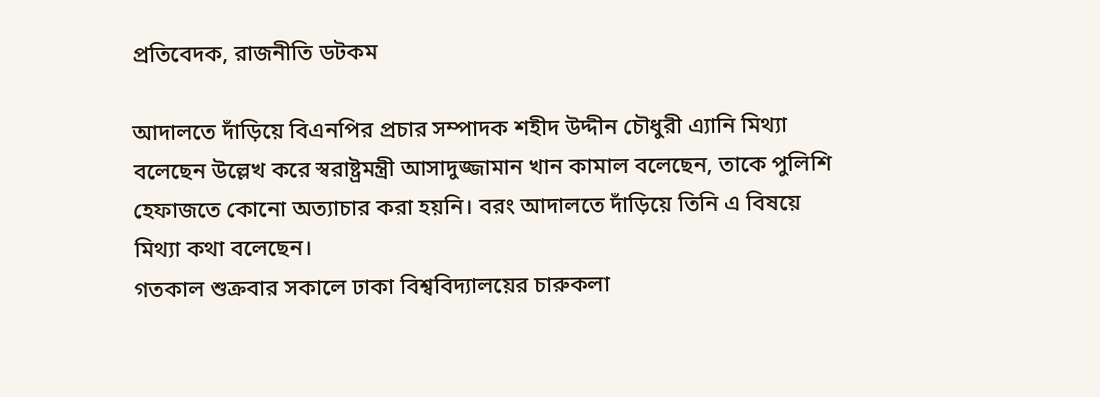প্রতিবেদক, রাজনীতি ডটকম

আদালতে দাঁড়িয়ে বিএনপির প্রচার সম্পাদক শহীদ উদ্দীন চৌধুরী এ্যানি মিথ্যা বলেছেন উল্লেখ করে স্বরাষ্ট্রমন্ত্রী আসাদুজ্জামান খান কামাল বলেছেন, তাকে পুলিশি হেফাজতে কোনো অত্যাচার করা হয়নি। বরং আদালতে দাঁড়িয়ে তিনি এ বিষয়ে মিথ্যা কথা বলেছেন।
গতকাল শুক্রবার সকালে ঢাকা বিশ্ববিদ্যালয়ের চারুকলা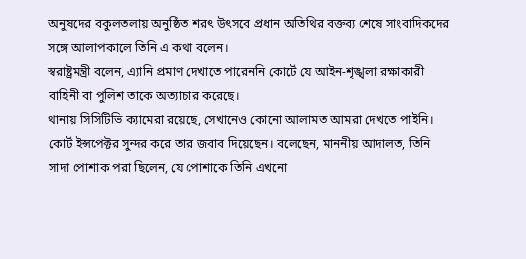অনুষদের বকুলতলায় অনুষ্ঠিত শরৎ উৎসবে প্রধান অতিথির বক্তব্য শেষে সাংবাদিকদের সঙ্গে আলাপকালে তিনি এ কথা বলেন।
স্বরাষ্ট্রমন্ত্রী বলেন, এ্যানি প্রমাণ দেখাতে পারেননি কোর্টে যে আইন-শৃঙ্খলা রক্ষাকারী বাহিনী বা পুলিশ তাকে অত্যাচার করেছে।
থানায় সিসিটিভি ক্যামেরা রয়েছে, সেখানেও কোনো আলামত আমরা দেখতে পাইনি। কোর্ট ইন্সপেক্টর সুন্দর করে তার জবাব দিয়েছেন। বলেছেন, মাননীয় আদালত, তিনি সাদা পোশাক পরা ছিলেন, যে পোশাকে তিনি এখনো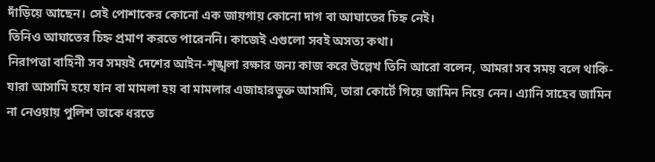দাঁড়িয়ে আছেন। সেই পোশাকের কোনো এক জায়গায় কোনো দাগ বা আঘাতের চিহ্ন নেই।
তিনিও আঘাতের চিহ্ন প্রমাণ করতে পারেননি। কাজেই এগুলো সবই অসত্য কথা।
নিরাপত্তা বাহিনী সব সময়ই দেশের আইন-শৃঙ্খলা রক্ষার জন্য কাজ করে উল্লেখ তিনি আরো বলেন, আমরা সব সময় বলে থাকি- যারা আসামি হয়ে যান বা মামলা হয় বা মামলার এজাহারভুক্ত আসামি, তারা কোর্টে গিয়ে জামিন নিয়ে নেন। এ্যানি সাহেব জামিন না নেওয়ায় পুলিশ তাকে ধরতে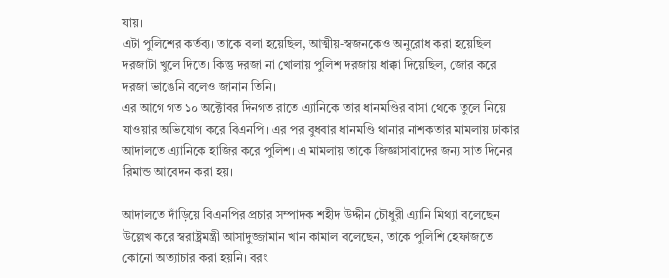যায়।
এটা পুলিশের কর্তব্য। তাকে বলা হয়েছিল, আত্মীয়-স্বজনকেও অনুরোধ করা হয়েছিল দরজাটা খুলে দিতে। কিন্তু দরজা না খোলায় পুলিশ দরজায় ধাক্কা দিয়েছিল, জোর করে দরজা ভাঙেনি বলেও জানান তিনি।
এর আগে গত ১০ অক্টোবর দিনগত রাতে এ্যানিকে তার ধানমণ্ডির বাসা থেকে তুলে নিয়ে যাওয়ার অভিযোগ করে বিএনপি। এর পর বুধবার ধানমণ্ডি থানার নাশকতার মামলায় ঢাকার আদালতে এ্যানিকে হাজির করে পুলিশ। এ মামলায় তাকে জিজ্ঞাসাবাদের জন্য সাত দিনের রিমান্ড আবেদন করা হয়।

আদালতে দাঁড়িয়ে বিএনপির প্রচার সম্পাদক শহীদ উদ্দীন চৌধুরী এ্যানি মিথ্যা বলেছেন উল্লেখ করে স্বরাষ্ট্রমন্ত্রী আসাদুজ্জামান খান কামাল বলেছেন, তাকে পুলিশি হেফাজতে কোনো অত্যাচার করা হয়নি। বরং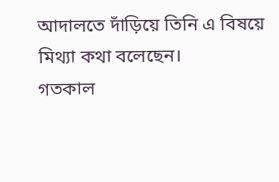আদালতে দাঁড়িয়ে তিনি এ বিষয়ে মিথ্যা কথা বলেছেন।
গতকাল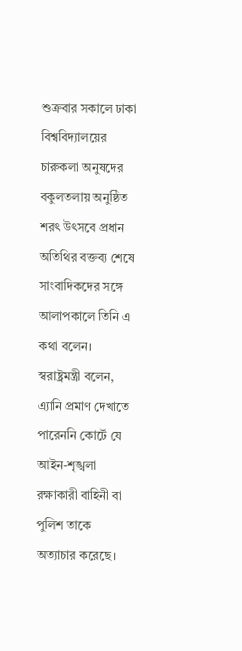শুক্রবার সকালে ঢাকা বিশ্ববিদ্যালয়ের চারুকলা অনুষদের বকুলতলায় অনুষ্ঠিত শরৎ উৎসবে প্রধান অতিথির বক্তব্য শেষে সাংবাদিকদের সঙ্গে আলাপকালে তিনি এ কথা বলেন।
স্বরাষ্ট্রমন্ত্রী বলেন, এ্যানি প্রমাণ দেখাতে পারেননি কোর্টে যে আইন-শৃঙ্খলা রক্ষাকারী বাহিনী বা পুলিশ তাকে অত্যাচার করেছে।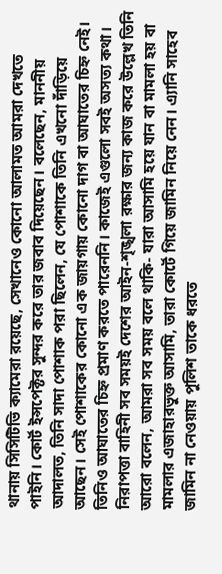থানায় সিসিটিভি ক্যামেরা রয়েছে, সেখানেও কোনো আলামত আমরা দেখতে পাইনি। কোর্ট ইন্সপেক্টর সুন্দর করে তার জবাব দিয়েছেন। বলেছেন, মাননীয় আদালত, তিনি সাদা পোশাক পরা ছিলেন, যে পোশাকে তিনি এখনো দাঁড়িয়ে আছেন। সেই পোশাকের কোনো এক জায়গায় কোনো দাগ বা আঘাতের চিহ্ন নেই।
তিনিও আঘাতের চিহ্ন প্রমাণ করতে পারেননি। কাজেই এগুলো সবই অসত্য কথা।
নিরাপত্তা বাহিনী সব সময়ই দেশের আইন-শৃঙ্খলা রক্ষার জন্য কাজ করে উল্লেখ তিনি আরো বলেন, আমরা সব সময় বলে থাকি- যারা আসামি হয়ে যান বা মামলা হয় বা মামলার এজাহারভুক্ত আসামি, তারা কোর্টে গিয়ে জামিন নিয়ে নেন। এ্যানি সাহেব জামিন না নেওয়ায় পুলিশ তাকে ধরতে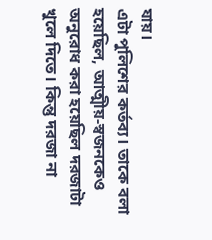যায়।
এটা পুলিশের কর্তব্য। তাকে বলা হয়েছিল, আত্মীয়-স্বজনকেও অনুরোধ করা হয়েছিল দরজাটা খুলে দিতে। কিন্তু দরজা না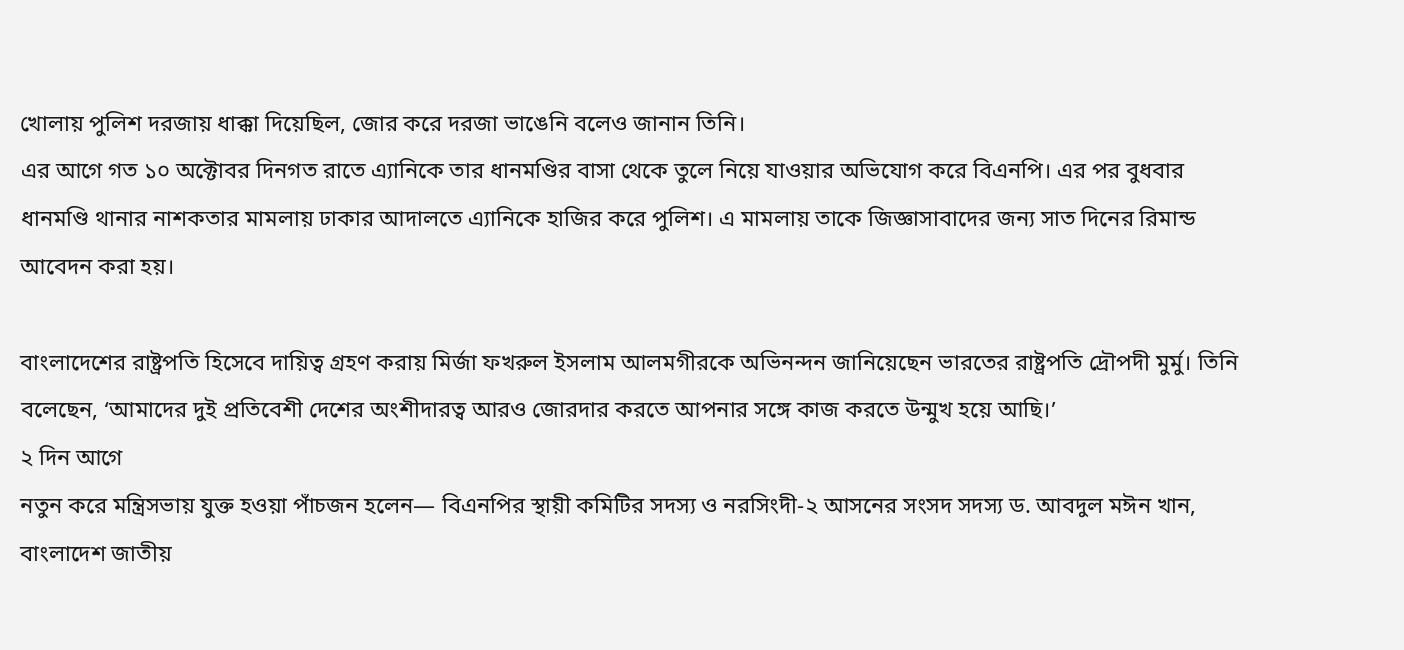খোলায় পুলিশ দরজায় ধাক্কা দিয়েছিল, জোর করে দরজা ভাঙেনি বলেও জানান তিনি।
এর আগে গত ১০ অক্টোবর দিনগত রাতে এ্যানিকে তার ধানমণ্ডির বাসা থেকে তুলে নিয়ে যাওয়ার অভিযোগ করে বিএনপি। এর পর বুধবার ধানমণ্ডি থানার নাশকতার মামলায় ঢাকার আদালতে এ্যানিকে হাজির করে পুলিশ। এ মামলায় তাকে জিজ্ঞাসাবাদের জন্য সাত দিনের রিমান্ড আবেদন করা হয়।

বাংলাদেশের রাষ্ট্রপতি হিসেবে দায়িত্ব গ্রহণ করায় মির্জা ফখরুল ইসলাম আলমগীরকে অভিনন্দন জানিয়েছেন ভারতের রাষ্ট্রপতি দ্রৌপদী মুর্মু। তিনি বলেছেন, ‘আমাদের দুই প্রতিবেশী দেশের অংশীদারত্ব আরও জোরদার করতে আপনার সঙ্গে কাজ করতে উন্মুখ হয়ে আছি।’
২ দিন আগে
নতুন করে মন্ত্রিসভায় যুক্ত হওয়া পাঁচজন হলেন— বিএনপির স্থায়ী কমিটির সদস্য ও নরসিংদী-২ আসনের সংসদ সদস্য ড. আবদুল মঈন খান, বাংলাদেশ জাতীয়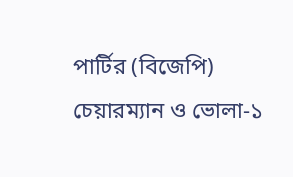পার্টির (বিজেপি) চেয়ারম্যান ও ভোলা-১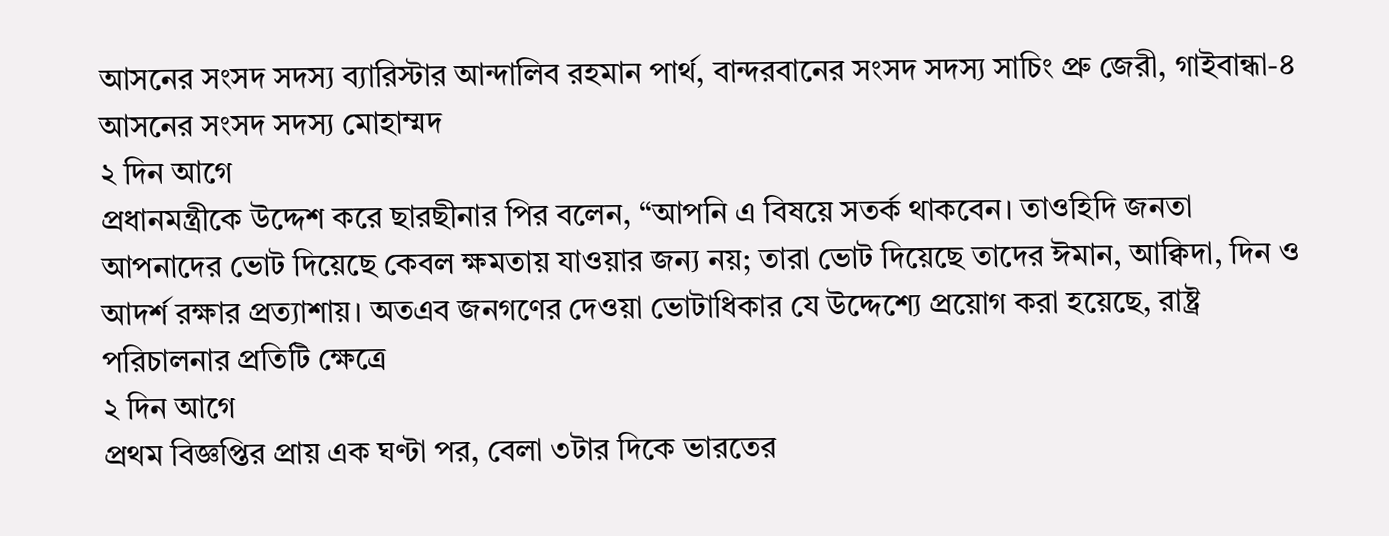আসনের সংসদ সদস্য ব্যারিস্টার আন্দালিব রহমান পার্থ, বান্দরবানের সংসদ সদস্য সাচিং প্রু জেরী, গাইবান্ধা-৪ আসনের সংসদ সদস্য মোহাম্মদ
২ দিন আগে
প্রধানমন্ত্রীকে উদ্দেশ করে ছারছীনার পির বলেন, “আপনি এ বিষয়ে সতর্ক থাকবেন। তাওহিদি জনতা আপনাদের ভোট দিয়েছে কেবল ক্ষমতায় যাওয়ার জন্য নয়; তারা ভোট দিয়েছে তাদের ঈমান, আক্বিদা, দিন ও আদর্শ রক্ষার প্রত্যাশায়। অতএব জনগণের দেওয়া ভোটাধিকার যে উদ্দেশ্যে প্রয়োগ করা হয়েছে, রাষ্ট্র পরিচালনার প্রতিটি ক্ষেত্রে
২ দিন আগে
প্রথম বিজ্ঞপ্তির প্রায় এক ঘণ্টা পর, বেলা ৩টার দিকে ভারতের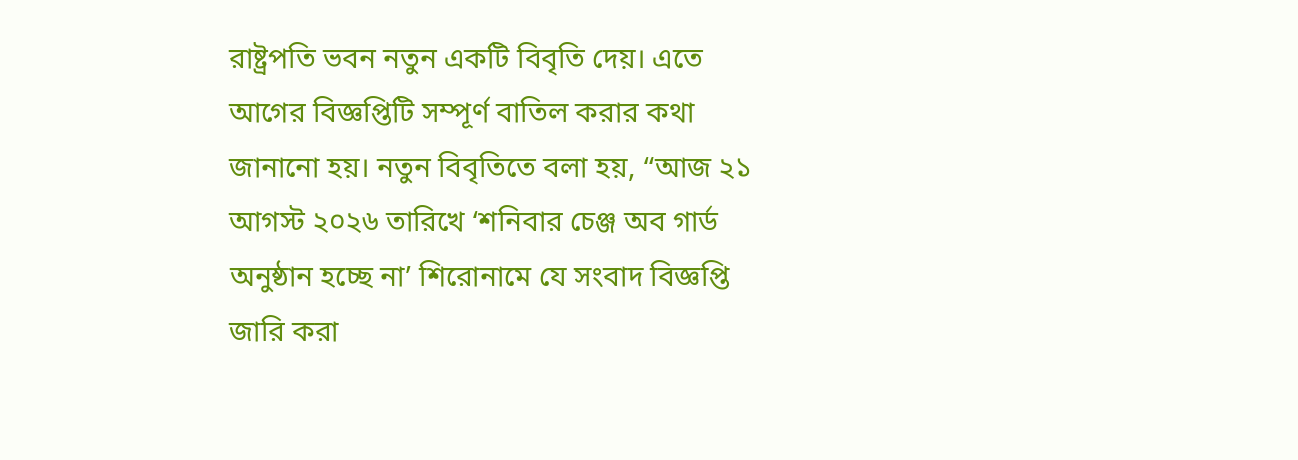রাষ্ট্রপতি ভবন নতুন একটি বিবৃতি দেয়। এতে আগের বিজ্ঞপ্তিটি সম্পূর্ণ বাতিল করার কথা জানানো হয়। নতুন বিবৃতিতে বলা হয়, “আজ ২১ আগস্ট ২০২৬ তারিখে ‘শনিবার চেঞ্জ অব গার্ড অনুষ্ঠান হচ্ছে না’ শিরোনামে যে সংবাদ বিজ্ঞপ্তি জারি করা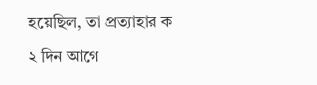হয়েছিল, তা প্রত্যাহার ক
২ দিন আগে